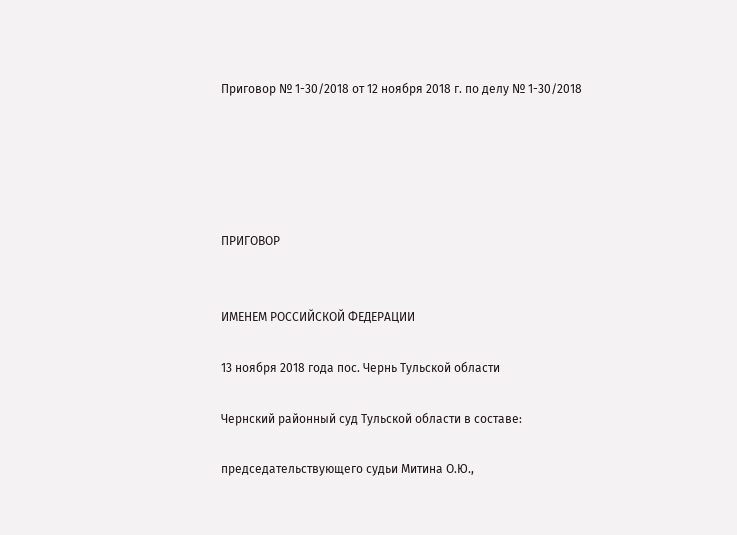Приговор № 1-30/2018 от 12 ноября 2018 г. по делу № 1-30/2018





ПРИГОВОР


ИМЕНЕМ РОССИЙСКОЙ ФЕДЕРАЦИИ

13 ноября 2018 года пос. Чернь Тульской области

Чернский районный суд Тульской области в составе:

председательствующего судьи Митина О.Ю.,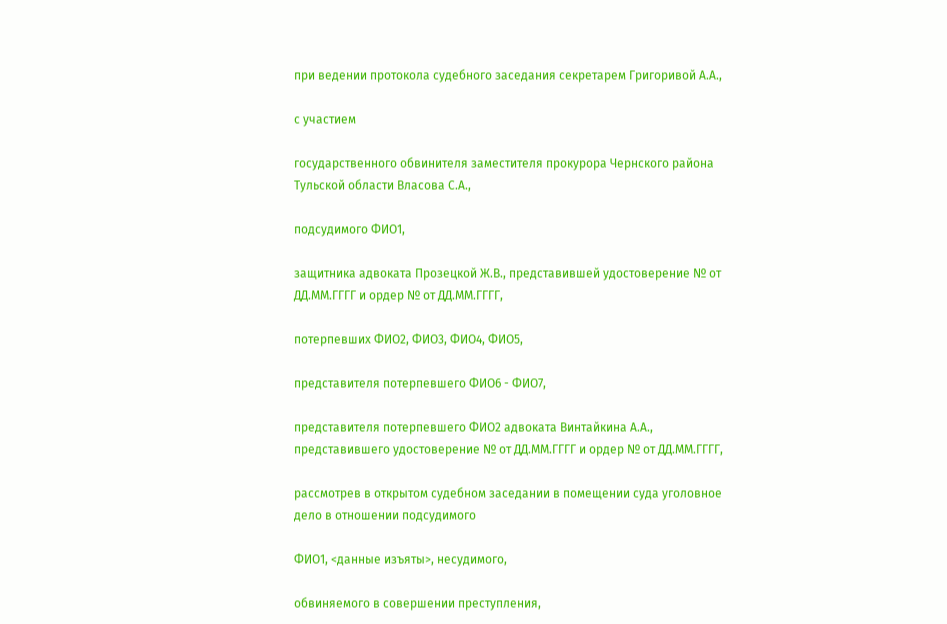при ведении протокола судебного заседания секретарем Григоривой А.А.,

с участием

государственного обвинителя заместителя прокурора Чернского района Тульской области Власова С.А.,

подсудимого ФИО1,

защитника адвоката Прозецкой Ж.В., представившей удостоверение № от ДД.ММ.ГГГГ и ордер № от ДД.ММ.ГГГГ,

потерпевших ФИО2, ФИО3, ФИО4, ФИО5,

представителя потерпевшего ФИО6 - ФИО7,

представителя потерпевшего ФИО2 адвоката Винтайкина А.А., представившего удостоверение № от ДД.ММ.ГГГГ и ордер № от ДД.ММ.ГГГГ,

рассмотрев в открытом судебном заседании в помещении суда уголовное дело в отношении подсудимого

ФИО1, <данные изъяты>, несудимого,

обвиняемого в совершении преступления,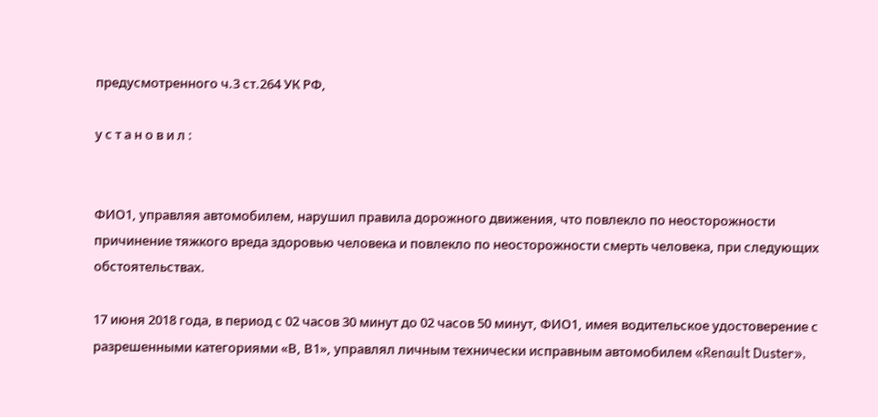предусмотренного ч.3 ст.264 УК РФ,

у с т а н о в и л :


ФИО1, управляя автомобилем, нарушил правила дорожного движения, что повлекло по неосторожности причинение тяжкого вреда здоровью человека и повлекло по неосторожности смерть человека, при следующих обстоятельствах.

17 июня 2018 года, в период с 02 часов 30 минут до 02 часов 50 минут, ФИО1, имея водительское удостоверение с разрешенными категориями «В, В1», управлял личным технически исправным автомобилем «Renault Duster»,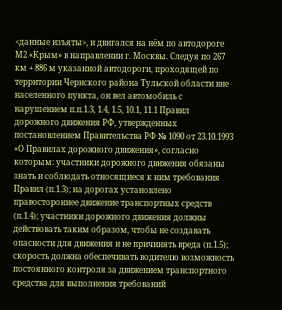<данные изъяты>, и двигался на нём по автодороге М2 «Крым» в направлении г. Москвы. Следуя по 267 км + 886 м указанной автодороги, проходящей по территории Чернского района Тульской области вне населенного пункта, он вел автомобиль с нарушением п.п.1.3, 1.4, 1.5, 10.1, 11.1 Правил дорожного движения РФ, утвержденных постановлением Правительства РФ № 1090 от 23.10.1993 «О Правилах дорожного движения», согласно которым: участники дорожного движения обязаны знать и соблюдать относящиеся к ним требования Правил (п.1.3); на дорогах установлено правостороннее движение транспортных средств (п.1.4); участники дорожного движения должны действовать таким образом, чтобы не создавать опасности для движения и не причинять вреда (п.1.5); скорость должна обеспечивать водителю возможность постоянного контроля за движением транспортного средства для выполнения требований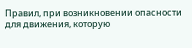Правил, при возникновении опасности для движения, которую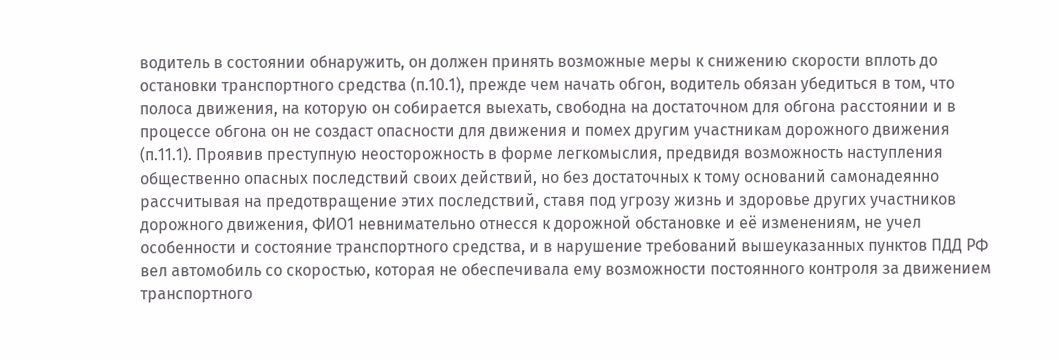водитель в состоянии обнаружить, он должен принять возможные меры к снижению скорости вплоть до остановки транспортного средства (п.10.1), прежде чем начать обгон, водитель обязан убедиться в том, что полоса движения, на которую он собирается выехать, свободна на достаточном для обгона расстоянии и в процессе обгона он не создаст опасности для движения и помех другим участникам дорожного движения (п.11.1). Проявив преступную неосторожность в форме легкомыслия, предвидя возможность наступления общественно опасных последствий своих действий, но без достаточных к тому оснований самонадеянно рассчитывая на предотвращение этих последствий, ставя под угрозу жизнь и здоровье других участников дорожного движения, ФИО1 невнимательно отнесся к дорожной обстановке и её изменениям, не учел особенности и состояние транспортного средства, и в нарушение требований вышеуказанных пунктов ПДД РФ вел автомобиль со скоростью, которая не обеспечивала ему возможности постоянного контроля за движением транспортного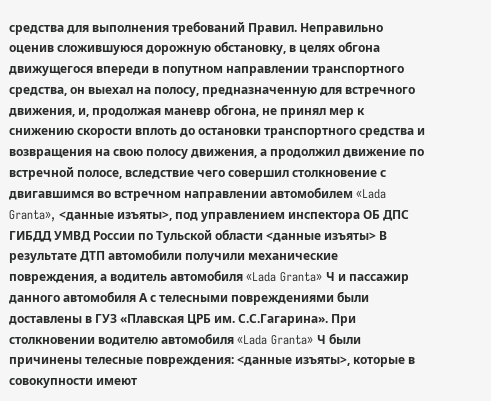средства для выполнения требований Правил. Неправильно оценив сложившуюся дорожную обстановку, в целях обгона движущегося впереди в попутном направлении транспортного средства, он выехал на полосу, предназначенную для встречного движения, и, продолжая маневр обгона, не принял мер к снижению скорости вплоть до остановки транспортного средства и возвращения на свою полосу движения, а продолжил движение по встречной полосе, вследствие чего совершил столкновение с двигавшимся во встречном направлении автомобилем «Lada Granta», <данные изъяты>, под управлением инспектора ОБ ДПС ГИБДД УМВД России по Тульской области <данные изъяты> В результате ДТП автомобили получили механические повреждения, а водитель автомобиля «Lada Granta» Ч и пассажир данного автомобиля А с телесными повреждениями были доставлены в ГУЗ «Плавская ЦРБ им. С.С.Гагарина». При столкновении водителю автомобиля «Lada Granta» Ч были причинены телесные повреждения: <данные изъяты>, которые в совокупности имеют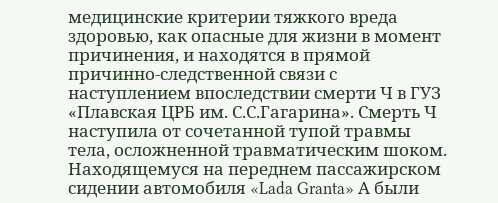медицинские критерии тяжкого вреда здоровью, как опасные для жизни в момент причинения, и находятся в прямой причинно-следственной связи с наступлением впоследствии смерти Ч в ГУЗ «Плавская ЦРБ им. С.С.Гагарина». Смерть Ч наступила от сочетанной тупой травмы тела, осложненной травматическим шоком. Находящемуся на переднем пассажирском сидении автомобиля «Lada Granta» А были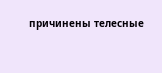причинены телесные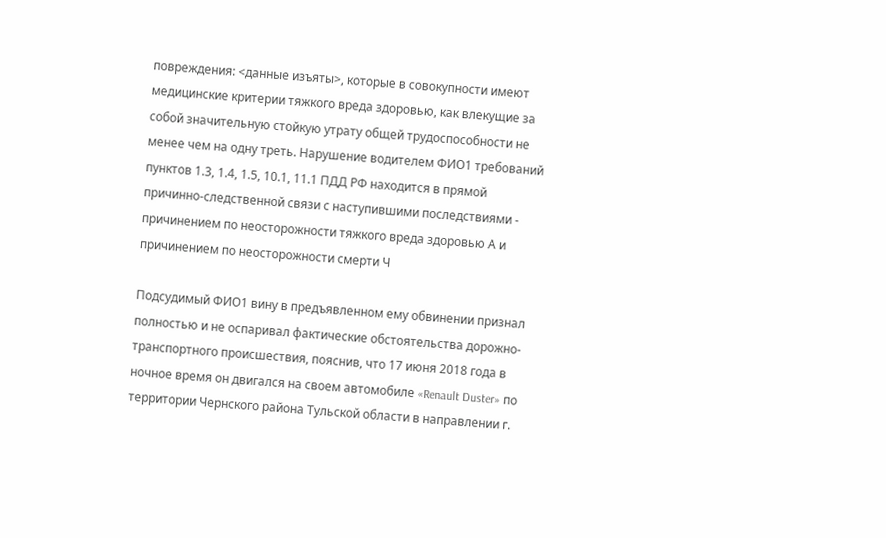повреждения: <данные изъяты>, которые в совокупности имеют медицинские критерии тяжкого вреда здоровью, как влекущие за собой значительную стойкую утрату общей трудоспособности не менее чем на одну треть. Нарушение водителем ФИО1 требований пунктов 1.3, 1.4, 1.5, 10.1, 11.1 ПДД РФ находится в прямой причинно-следственной связи с наступившими последствиями - причинением по неосторожности тяжкого вреда здоровью А и причинением по неосторожности смерти Ч

Подсудимый ФИО1 вину в предъявленном ему обвинении признал полностью и не оспаривал фактические обстоятельства дорожно-транспортного происшествия, пояснив, что 17 июня 2018 года в ночное время он двигался на своем автомобиле «Renault Duster» по территории Чернского района Тульской области в направлении г.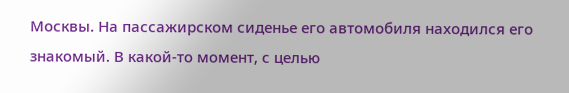Москвы. На пассажирском сиденье его автомобиля находился его знакомый. В какой-то момент, с целью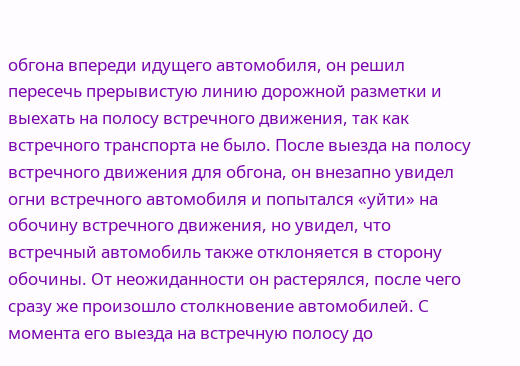обгона впереди идущего автомобиля, он решил пересечь прерывистую линию дорожной разметки и выехать на полосу встречного движения, так как встречного транспорта не было. После выезда на полосу встречного движения для обгона, он внезапно увидел огни встречного автомобиля и попытался «уйти» на обочину встречного движения, но увидел, что встречный автомобиль также отклоняется в сторону обочины. От неожиданности он растерялся, после чего сразу же произошло столкновение автомобилей. С момента его выезда на встречную полосу до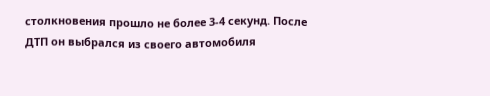столкновения прошло не более 3-4 секунд. После ДТП он выбрался из своего автомобиля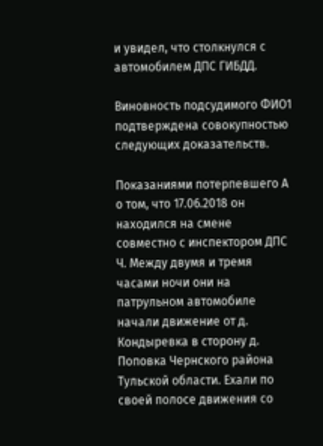и увидел, что столкнулся с автомобилем ДПС ГИБДД.

Виновность подсудимого ФИО1 подтверждена совокупностью следующих доказательств.

Показаниями потерпевшего А о том, что 17.06.2018 он находился на смене совместно с инспектором ДПС Ч. Между двумя и тремя часами ночи они на патрульном автомобиле начали движение от д. Кондыревка в сторону д. Поповка Чернского района Тульской области. Ехали по своей полосе движения со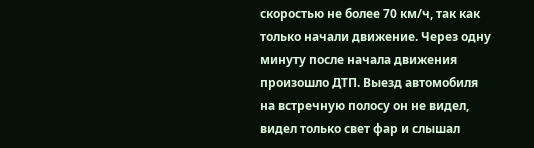скоростью не более 70 км/ч, так как только начали движение. Через одну минуту после начала движения произошло ДТП. Выезд автомобиля на встречную полосу он не видел, видел только свет фар и слышал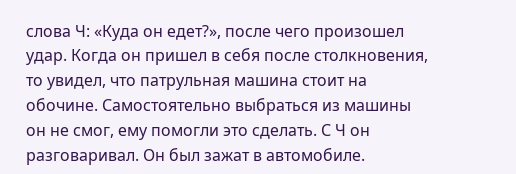слова Ч: «Куда он едет?», после чего произошел удар. Когда он пришел в себя после столкновения, то увидел, что патрульная машина стоит на обочине. Самостоятельно выбраться из машины он не смог, ему помогли это сделать. С Ч он разговаривал. Он был зажат в автомобиле.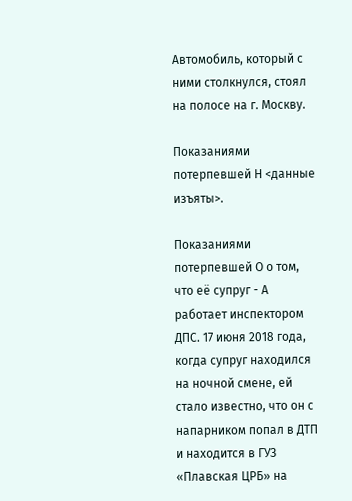Автомобиль, который с ними столкнулся, стоял на полосе на г. Москву.

Показаниями потерпевшей Н <данные изъяты>.

Показаниями потерпевшей О о том, что её супруг - А работает инспектором ДПС. 17 июня 2018 года, когда супруг находился на ночной смене, ей стало известно, что он с напарником попал в ДТП и находится в ГУЗ «Плавская ЦРБ» на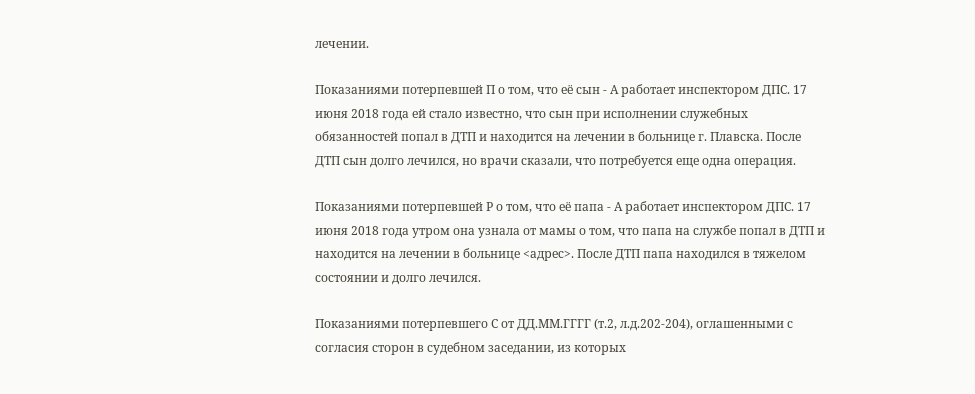лечении.

Показаниями потерпевшей П о том, что её сын - А работает инспектором ДПС. 17 июня 2018 года ей стало известно, что сын при исполнении служебных обязанностей попал в ДТП и находится на лечении в больнице г. Плавска. После ДТП сын долго лечился, но врачи сказали, что потребуется еще одна операция.

Показаниями потерпевшей Р о том, что её папа - А работает инспектором ДПС. 17 июня 2018 года утром она узнала от мамы о том, что папа на службе попал в ДТП и находится на лечении в больнице <адрес>. После ДТП папа находился в тяжелом состоянии и долго лечился.

Показаниями потерпевшего С от ДД.ММ.ГГГГ (т.2, л.д.202-204), оглашенными с согласия сторон в судебном заседании, из которых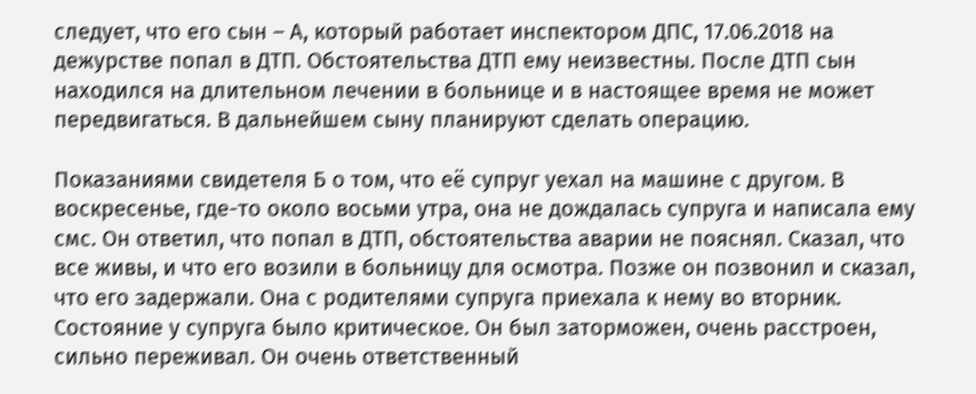следует, что его сын – А, который работает инспектором ДПС, 17.06.2018 на дежурстве попал в ДТП. Обстоятельства ДТП ему неизвестны. После ДТП сын находился на длительном лечении в больнице и в настоящее время не может передвигаться. В дальнейшем сыну планируют сделать операцию.

Показаниями свидетеля Б о том, что её супруг уехал на машине с другом. В воскресенье, где-то около восьми утра, она не дождалась супруга и написала ему смс. Он ответил, что попал в ДТП, обстоятельства аварии не пояснял. Сказал, что все живы, и что его возили в больницу для осмотра. Позже он позвонил и сказал, что его задержали. Она с родителями супруга приехала к нему во вторник. Состояние у супруга было критическое. Он был заторможен, очень расстроен, сильно переживал. Он очень ответственный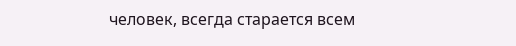человек, всегда старается всем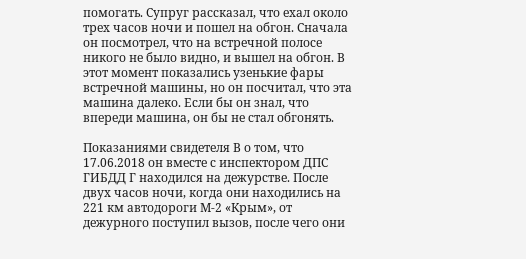помогать. Супруг рассказал, что ехал около трех часов ночи и пошел на обгон. Сначала он посмотрел, что на встречной полосе никого не было видно, и вышел на обгон. В этот момент показались узенькие фары встречной машины, но он посчитал, что эта машина далеко. Если бы он знал, что впереди машина, он бы не стал обгонять.

Показаниями свидетеля В о том, что 17.06.2018 он вместе с инспектором ДПС ГИБДД Г находился на дежурстве. После двух часов ночи, когда они находились на 221 км автодороги М-2 «Крым», от дежурного поступил вызов, после чего они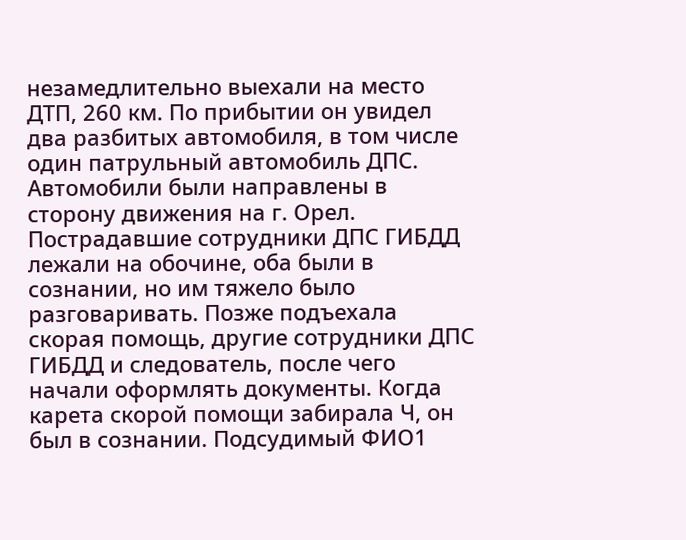незамедлительно выехали на место ДТП, 260 км. По прибытии он увидел два разбитых автомобиля, в том числе один патрульный автомобиль ДПС. Автомобили были направлены в сторону движения на г. Орел. Пострадавшие сотрудники ДПС ГИБДД лежали на обочине, оба были в сознании, но им тяжело было разговаривать. Позже подъехала скорая помощь, другие сотрудники ДПС ГИБДД и следователь, после чего начали оформлять документы. Когда карета скорой помощи забирала Ч, он был в сознании. Подсудимый ФИО1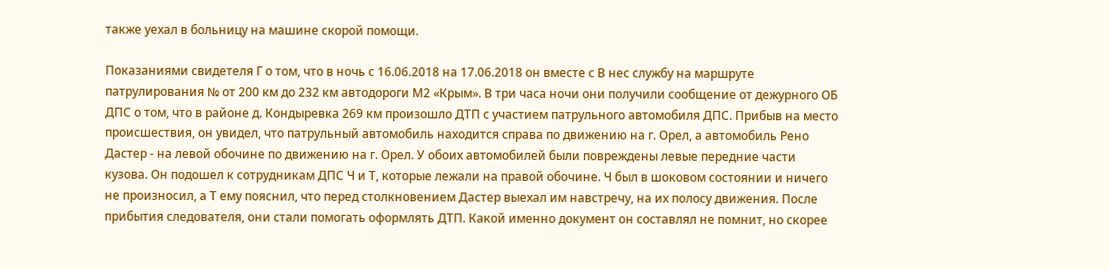также уехал в больницу на машине скорой помощи.

Показаниями свидетеля Г о том, что в ночь с 16.06.2018 на 17.06.2018 он вместе с В нес службу на маршруте патрулирования № от 200 км до 232 км автодороги М2 «Крым». В три часа ночи они получили сообщение от дежурного ОБ ДПС о том, что в районе д. Кондыревка 269 км произошло ДТП с участием патрульного автомобиля ДПС. Прибыв на место происшествия, он увидел, что патрульный автомобиль находится справа по движению на г. Орел, а автомобиль Рено Дастер - на левой обочине по движению на г. Орел. У обоих автомобилей были повреждены левые передние части кузова. Он подошел к сотрудникам ДПС Ч и Т, которые лежали на правой обочине. Ч был в шоковом состоянии и ничего не произносил, а Т ему пояснил, что перед столкновением Дастер выехал им навстречу, на их полосу движения. После прибытия следователя, они стали помогать оформлять ДТП. Какой именно документ он составлял не помнит, но скорее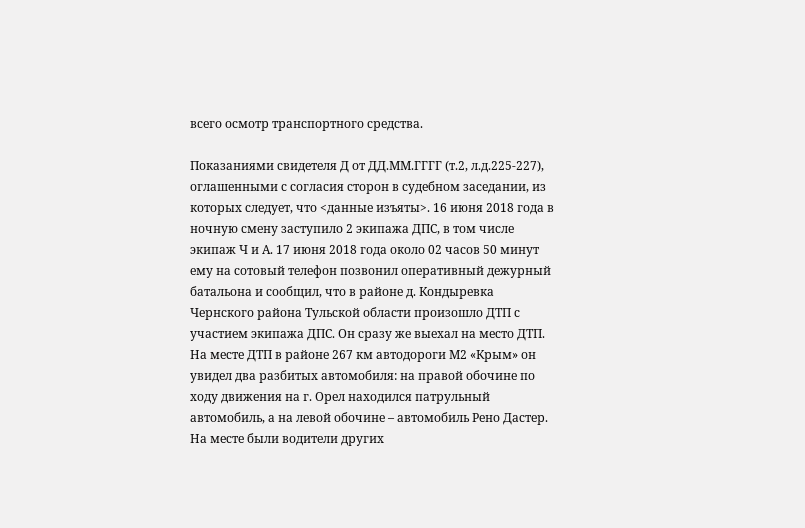всего осмотр транспортного средства.

Показаниями свидетеля Д от ДД.ММ.ГГГГ (т.2, л.д.225-227), оглашенными с согласия сторон в судебном заседании, из которых следует, что <данные изъяты>. 16 июня 2018 года в ночную смену заступило 2 экипажа ДПС, в том числе экипаж Ч и А. 17 июня 2018 года около 02 часов 50 минут ему на сотовый телефон позвонил оперативный дежурный батальона и сообщил, что в районе д. Кондыревка Чернского района Тульской области произошло ДТП с участием экипажа ДПС. Он сразу же выехал на место ДТП. На месте ДТП в районе 267 км автодороги М2 «Крым» он увидел два разбитых автомобиля: на правой обочине по ходу движения на г. Орел находился патрульный автомобиль, а на левой обочине – автомобиль Рено Дастер. На месте были водители других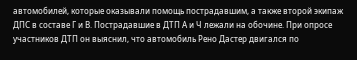автомобилей, которые оказывали помощь пострадавшим, а также второй экипаж ДПС в составе Г и В. Пострадавшие в ДТП А и Ч лежали на обочине. При опросе участников ДТП он выяснил, что автомобиль Рено Дастер двигался по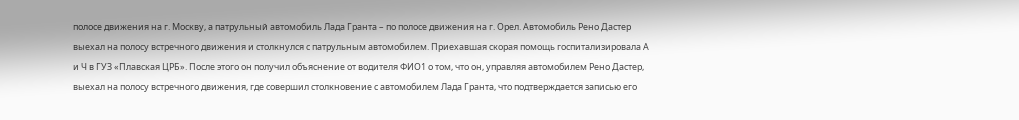полосе движения на г. Москву, а патрульный автомобиль Лада Гранта – по полосе движения на г. Орел. Автомобиль Рено Дастер выехал на полосу встречного движения и столкнулся с патрульным автомобилем. Приехавшая скорая помощь госпитализировала А и Ч в ГУЗ «Плавская ЦРБ». После этого он получил объяснение от водителя ФИО1 о том, что он, управляя автомобилем Рено Дастер, выехал на полосу встречного движения, где совершил столкновение с автомобилем Лада Гранта, что подтверждается записью его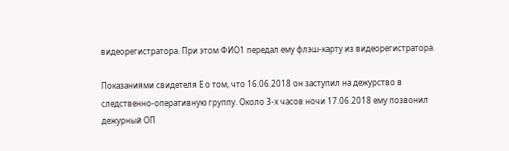видеорегистратора. При этом ФИО1 передал ему флэш-карту из видеорегистратора.

Показаниями свидетеля Е о том, что 16.06.2018 он заступил на дежурство в следственно-оперативную группу. Около 3-х часов ночи 17.06.2018 ему позвонил дежурный ОП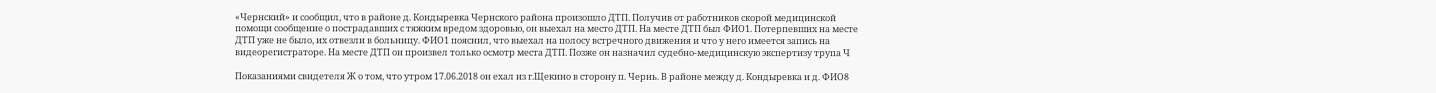«Чернский» и сообщил, что в районе д. Кондыревка Чернского района произошло ДТП. Получив от работников скорой медицинской помощи сообщение о пострадавших с тяжким вредом здоровью, он выехал на место ДТП. На месте ДТП был ФИО1. Потерпевших на месте ДТП уже не было, их отвезли в больницу. ФИО1 пояснил, что выехал на полосу встречного движения и что у него имеется запись на видеорегистраторе. На месте ДТП он произвел только осмотр места ДТП. Позже он назначил судебно-медицинскую экспертизу трупа Ч

Показаниями свидетеля Ж о том, что утром 17.06.2018 он ехал из г.Щекино в сторону п. Чернь. В районе между д. Кондыревка и д. ФИО8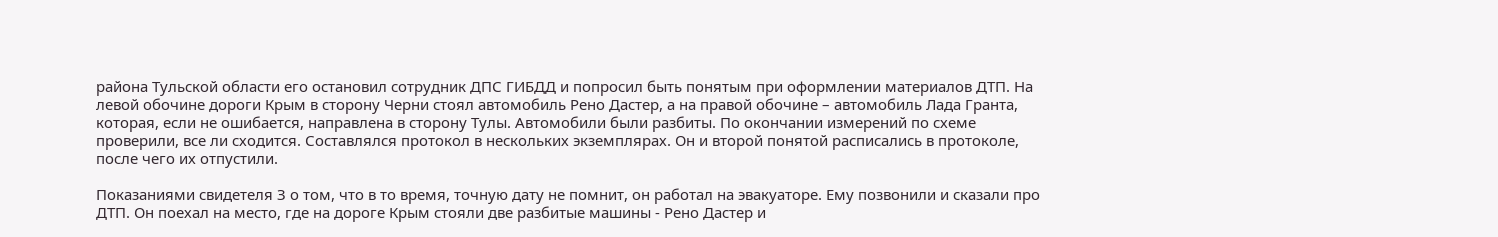района Тульской области его остановил сотрудник ДПС ГИБДД и попросил быть понятым при оформлении материалов ДТП. На левой обочине дороги Крым в сторону Черни стоял автомобиль Рено Дастер, а на правой обочине – автомобиль Лада Гранта, которая, если не ошибается, направлена в сторону Тулы. Автомобили были разбиты. По окончании измерений по схеме проверили, все ли сходится. Составлялся протокол в нескольких экземплярах. Он и второй понятой расписались в протоколе, после чего их отпустили.

Показаниями свидетеля З о том, что в то время, точную дату не помнит, он работал на эвакуаторе. Ему позвонили и сказали про ДТП. Он поехал на место, где на дороге Крым стояли две разбитые машины - Рено Дастер и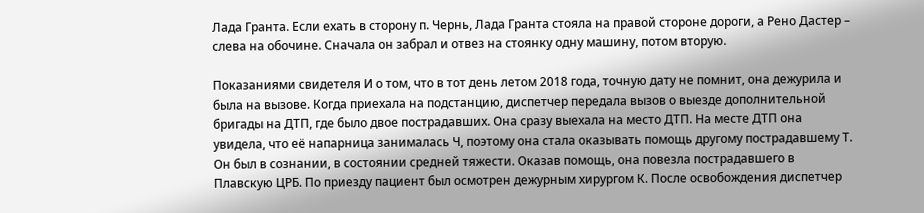Лада Гранта. Если ехать в сторону п. Чернь, Лада Гранта стояла на правой стороне дороги, а Рено Дастер – слева на обочине. Сначала он забрал и отвез на стоянку одну машину, потом вторую.

Показаниями свидетеля И о том, что в тот день летом 2018 года, точную дату не помнит, она дежурила и была на вызове. Когда приехала на подстанцию, диспетчер передала вызов о выезде дополнительной бригады на ДТП, где было двое пострадавших. Она сразу выехала на место ДТП. На месте ДТП она увидела, что её напарница занималась Ч, поэтому она стала оказывать помощь другому пострадавшему Т. Он был в сознании, в состоянии средней тяжести. Оказав помощь, она повезла пострадавшего в Плавскую ЦРБ. По приезду пациент был осмотрен дежурным хирургом К. После освобождения диспетчер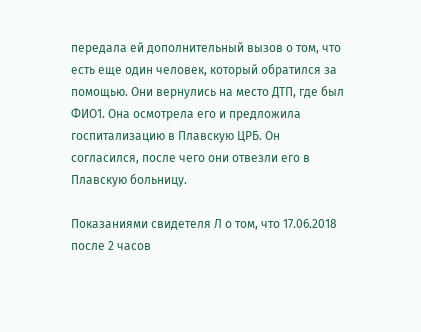передала ей дополнительный вызов о том, что есть еще один человек, который обратился за помощью. Они вернулись на место ДТП, где был ФИО1. Она осмотрела его и предложила госпитализацию в Плавскую ЦРБ. Он согласился, после чего они отвезли его в Плавскую больницу.

Показаниями свидетеля Л о том, что 17.06.2018 после 2 часов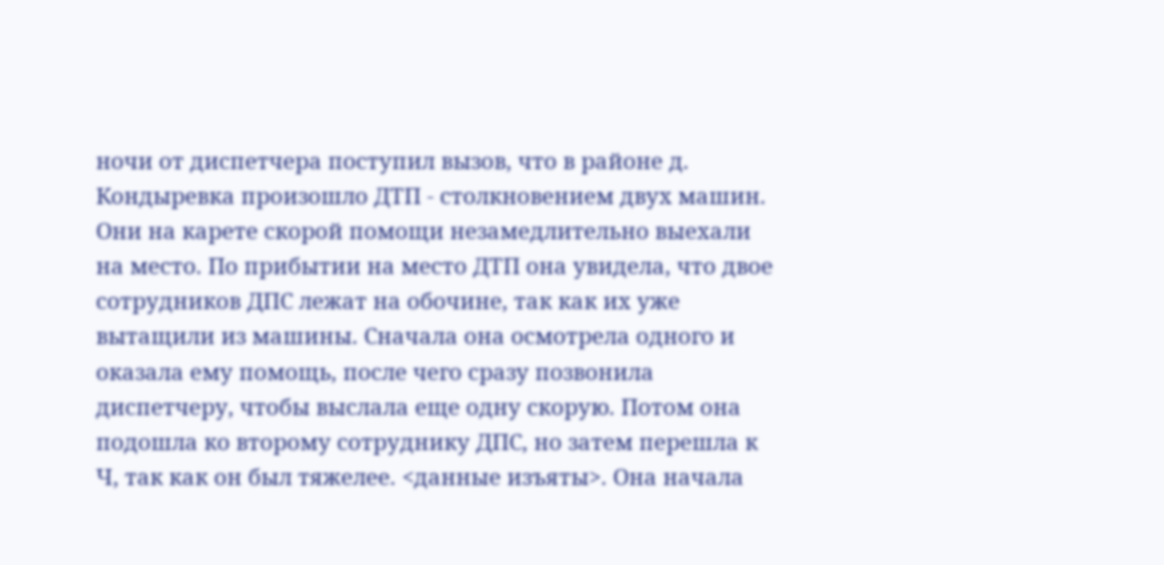ночи от диспетчера поступил вызов, что в районе д. Кондыревка произошло ДТП - столкновением двух машин. Они на карете скорой помощи незамедлительно выехали на место. По прибытии на место ДТП она увидела, что двое сотрудников ДПС лежат на обочине, так как их уже вытащили из машины. Сначала она осмотрела одного и оказала ему помощь, после чего сразу позвонила диспетчеру, чтобы выслала еще одну скорую. Потом она подошла ко второму сотруднику ДПС, но затем перешла к Ч, так как он был тяжелее. <данные изъяты>. Она начала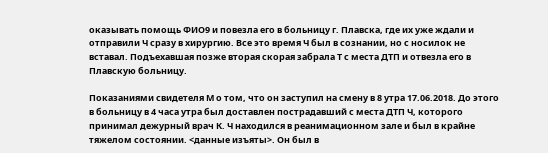оказывать помощь ФИО9 и повезла его в больницу г. Плавска, где их уже ждали и отправили Ч сразу в хирургию. Все это время Ч был в сознании, но с носилок не вставал. Подъехавшая позже вторая скорая забрала Т с места ДТП и отвезла его в Плавскую больницу.

Показаниями свидетеля М о том, что он заступил на смену в 8 утра 17.06.2018. До этого в больницу в 4 часа утра был доставлен пострадавший с места ДТП Ч, которого принимал дежурный врач К. Ч находился в реанимационном зале и был в крайне тяжелом состоянии. <данные изъяты>. Он был в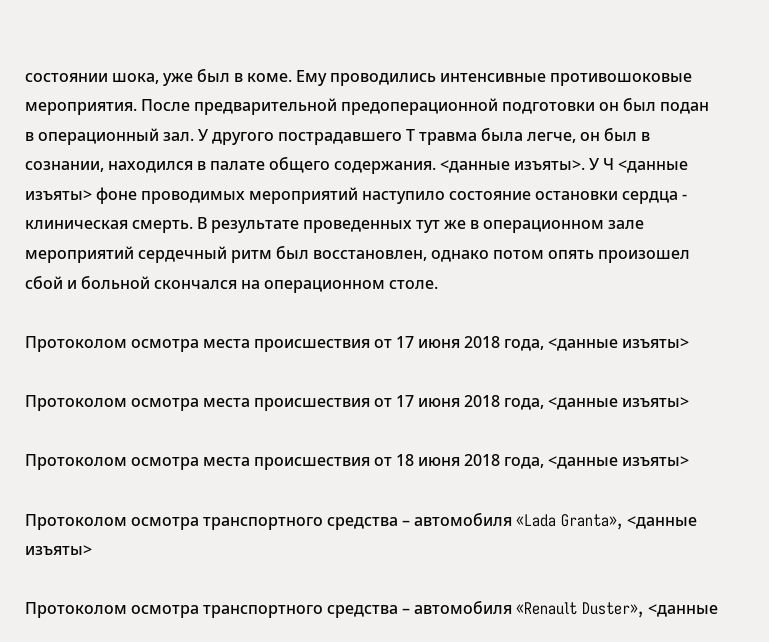состоянии шока, уже был в коме. Ему проводились интенсивные противошоковые мероприятия. После предварительной предоперационной подготовки он был подан в операционный зал. У другого пострадавшего Т травма была легче, он был в сознании, находился в палате общего содержания. <данные изъяты>. У Ч <данные изъяты> фоне проводимых мероприятий наступило состояние остановки сердца - клиническая смерть. В результате проведенных тут же в операционном зале мероприятий сердечный ритм был восстановлен, однако потом опять произошел сбой и больной скончался на операционном столе.

Протоколом осмотра места происшествия от 17 июня 2018 года, <данные изъяты>

Протоколом осмотра места происшествия от 17 июня 2018 года, <данные изъяты>

Протоколом осмотра места происшествия от 18 июня 2018 года, <данные изъяты>

Протоколом осмотра транспортного средства – автомобиля «Lada Granta», <данные изъяты>

Протоколом осмотра транспортного средства – автомобиля «Renault Duster», <данные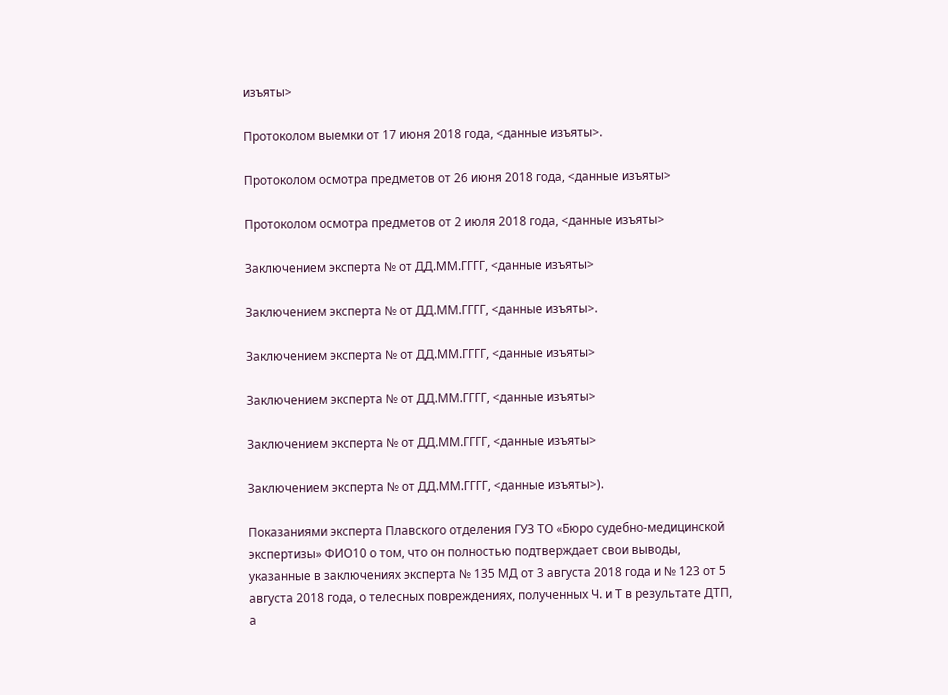изъяты>

Протоколом выемки от 17 июня 2018 года, <данные изъяты>.

Протоколом осмотра предметов от 26 июня 2018 года, <данные изъяты>

Протоколом осмотра предметов от 2 июля 2018 года, <данные изъяты>

Заключением эксперта № от ДД.ММ.ГГГГ, <данные изъяты>

Заключением эксперта № от ДД.ММ.ГГГГ, <данные изъяты>.

Заключением эксперта № от ДД.ММ.ГГГГ, <данные изъяты>

Заключением эксперта № от ДД.ММ.ГГГГ, <данные изъяты>

Заключением эксперта № от ДД.ММ.ГГГГ, <данные изъяты>

Заключением эксперта № от ДД.ММ.ГГГГ, <данные изъяты>).

Показаниями эксперта Плавского отделения ГУЗ ТО «Бюро судебно-медицинской экспертизы» ФИО10 о том, что он полностью подтверждает свои выводы, указанные в заключениях эксперта № 135 МД от 3 августа 2018 года и № 123 от 5 августа 2018 года, о телесных повреждениях, полученных Ч. и Т в результате ДТП, а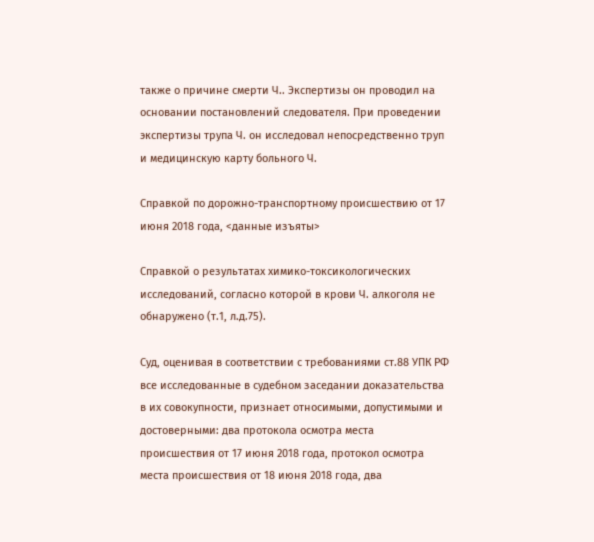также о причине смерти Ч.. Экспертизы он проводил на основании постановлений следователя. При проведении экспертизы трупа Ч. он исследовал непосредственно труп и медицинскую карту больного Ч.

Справкой по дорожно-транспортному происшествию от 17 июня 2018 года, <данные изъяты>

Справкой о результатах химико-токсикологических исследований, согласно которой в крови Ч. алкоголя не обнаружено (т.1, л.д.75).

Суд, оценивая в соответствии с требованиями ст.88 УПК РФ все исследованные в судебном заседании доказательства в их совокупности, признает относимыми, допустимыми и достоверными: два протокола осмотра места происшествия от 17 июня 2018 года, протокол осмотра места происшествия от 18 июня 2018 года, два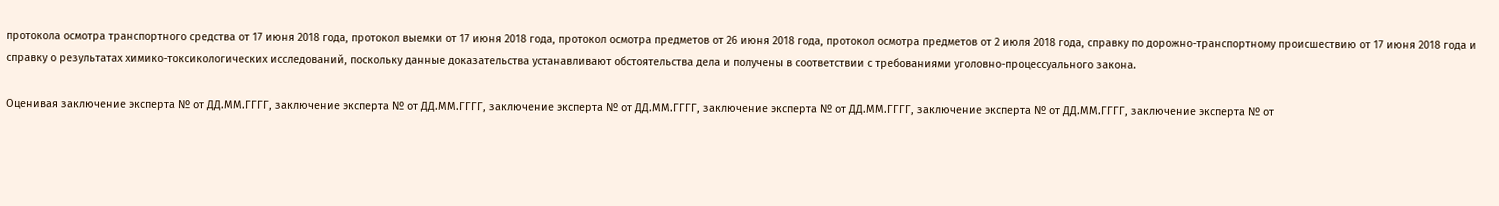протокола осмотра транспортного средства от 17 июня 2018 года, протокол выемки от 17 июня 2018 года, протокол осмотра предметов от 26 июня 2018 года, протокол осмотра предметов от 2 июля 2018 года, справку по дорожно-транспортному происшествию от 17 июня 2018 года и справку о результатах химико-токсикологических исследований, поскольку данные доказательства устанавливают обстоятельства дела и получены в соответствии с требованиями уголовно-процессуального закона.

Оценивая заключение эксперта № от ДД.ММ.ГГГГ, заключение эксперта № от ДД.ММ.ГГГГ, заключение эксперта № от ДД.ММ.ГГГГ, заключение эксперта № от ДД.ММ.ГГГГ, заключение эксперта № от ДД.ММ.ГГГГ, заключение эксперта № от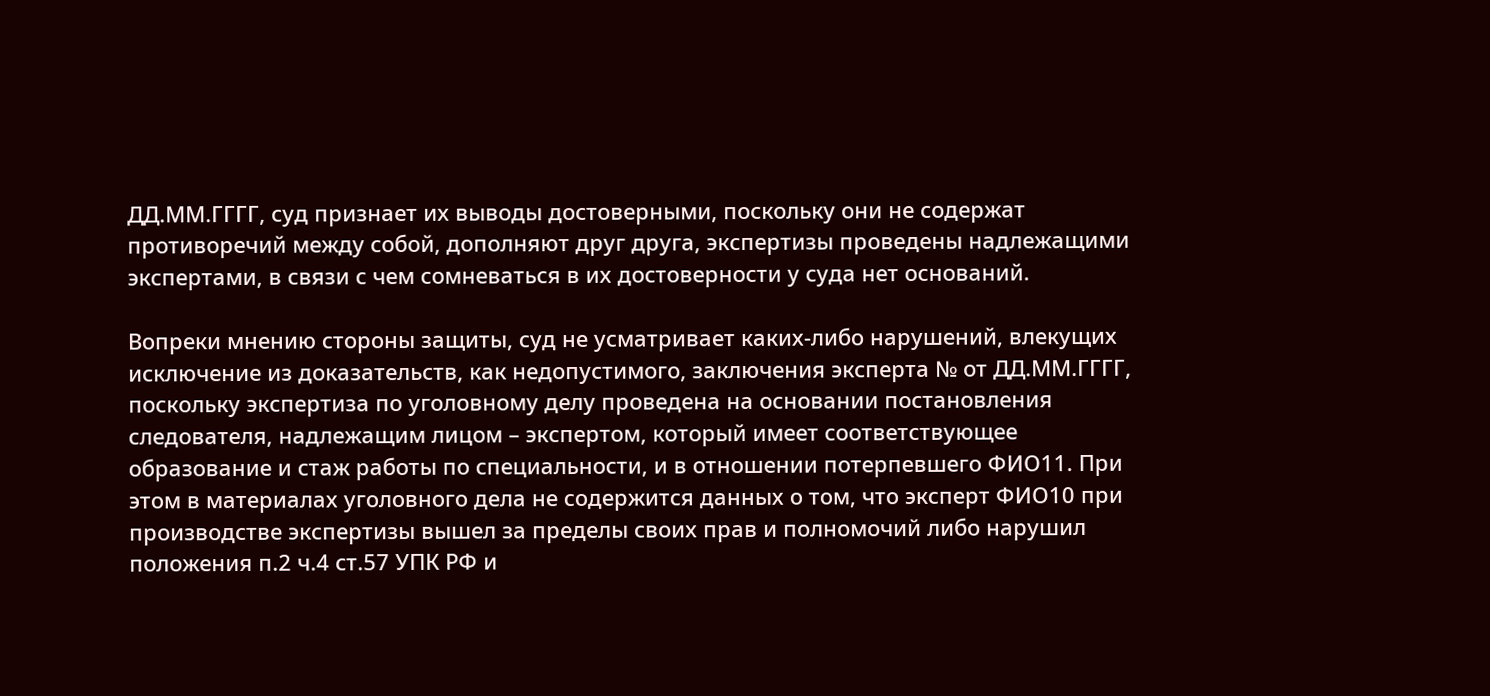ДД.ММ.ГГГГ, суд признает их выводы достоверными, поскольку они не содержат противоречий между собой, дополняют друг друга, экспертизы проведены надлежащими экспертами, в связи с чем сомневаться в их достоверности у суда нет оснований.

Вопреки мнению стороны защиты, суд не усматривает каких-либо нарушений, влекущих исключение из доказательств, как недопустимого, заключения эксперта № от ДД.ММ.ГГГГ, поскольку экспертиза по уголовному делу проведена на основании постановления следователя, надлежащим лицом – экспертом, который имеет соответствующее образование и стаж работы по специальности, и в отношении потерпевшего ФИО11. При этом в материалах уголовного дела не содержится данных о том, что эксперт ФИО10 при производстве экспертизы вышел за пределы своих прав и полномочий либо нарушил положения п.2 ч.4 ст.57 УПК РФ и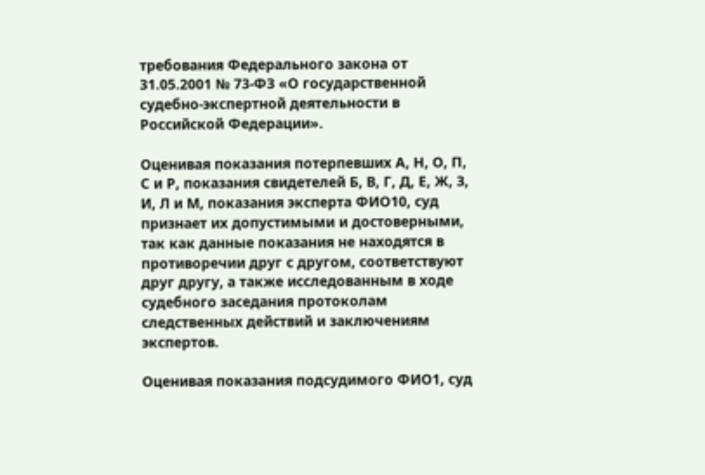требования Федерального закона от 31.05.2001 № 73-ФЗ «О государственной судебно-экспертной деятельности в Российской Федерации».

Оценивая показания потерпевших А, Н, О, П, С и Р, показания свидетелей Б, В, Г, Д, Е, Ж, З, И, Л и М, показания эксперта ФИО10, суд признает их допустимыми и достоверными, так как данные показания не находятся в противоречии друг с другом, соответствуют друг другу, а также исследованным в ходе судебного заседания протоколам следственных действий и заключениям экспертов.

Оценивая показания подсудимого ФИО1, суд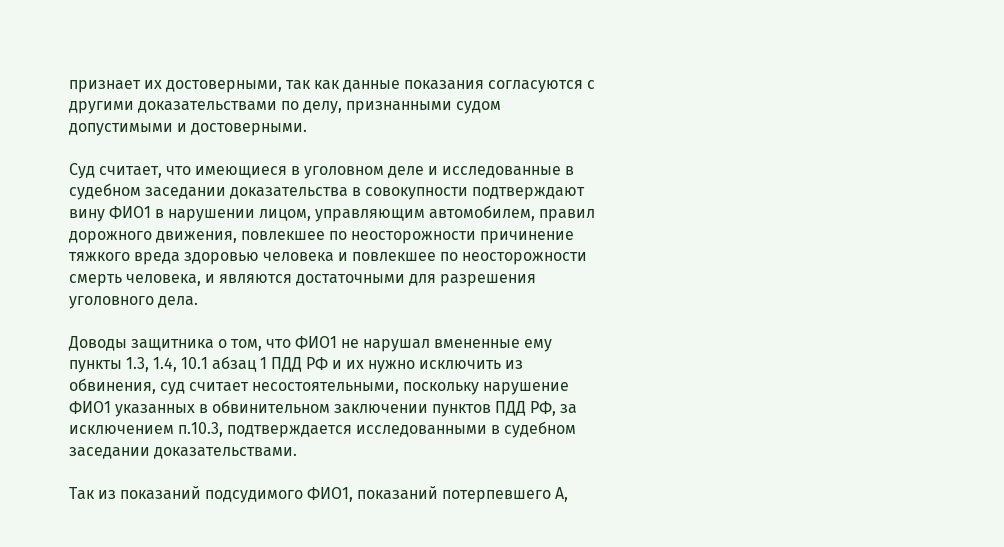признает их достоверными, так как данные показания согласуются с другими доказательствами по делу, признанными судом допустимыми и достоверными.

Суд считает, что имеющиеся в уголовном деле и исследованные в судебном заседании доказательства в совокупности подтверждают вину ФИО1 в нарушении лицом, управляющим автомобилем, правил дорожного движения, повлекшее по неосторожности причинение тяжкого вреда здоровью человека и повлекшее по неосторожности смерть человека, и являются достаточными для разрешения уголовного дела.

Доводы защитника о том, что ФИО1 не нарушал вмененные ему пункты 1.3, 1.4, 10.1 абзац 1 ПДД РФ и их нужно исключить из обвинения, суд считает несостоятельными, поскольку нарушение ФИО1 указанных в обвинительном заключении пунктов ПДД РФ, за исключением п.10.3, подтверждается исследованными в судебном заседании доказательствами.

Так из показаний подсудимого ФИО1, показаний потерпевшего А,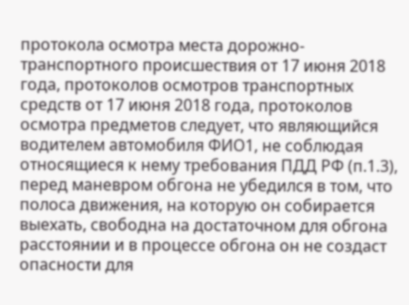протокола осмотра места дорожно-транспортного происшествия от 17 июня 2018 года, протоколов осмотров транспортных средств от 17 июня 2018 года, протоколов осмотра предметов следует, что являющийся водителем автомобиля ФИО1, не соблюдая относящиеся к нему требования ПДД РФ (п.1.3), перед маневром обгона не убедился в том, что полоса движения, на которую он собирается выехать, свободна на достаточном для обгона расстоянии и в процессе обгона он не создаст опасности для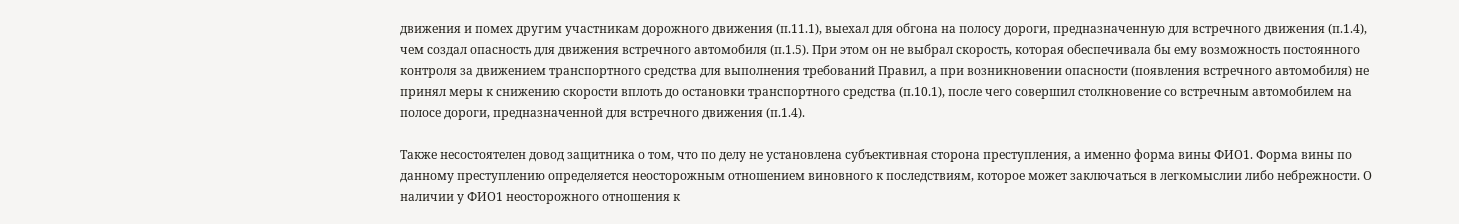движения и помех другим участникам дорожного движения (п.11.1), выехал для обгона на полосу дороги, предназначенную для встречного движения (п.1.4), чем создал опасность для движения встречного автомобиля (п.1.5). При этом он не выбрал скорость, которая обеспечивала бы ему возможность постоянного контроля за движением транспортного средства для выполнения требований Правил, а при возникновении опасности (появления встречного автомобиля) не принял меры к снижению скорости вплоть до остановки транспортного средства (п.10.1), после чего совершил столкновение со встречным автомобилем на полосе дороги, предназначенной для встречного движения (п.1.4).

Также несостоятелен довод защитника о том, что по делу не установлена субъективная сторона преступления, а именно форма вины ФИО1. Форма вины по данному преступлению определяется неосторожным отношением виновного к последствиям, которое может заключаться в легкомыслии либо небрежности. О наличии у ФИО1 неосторожного отношения к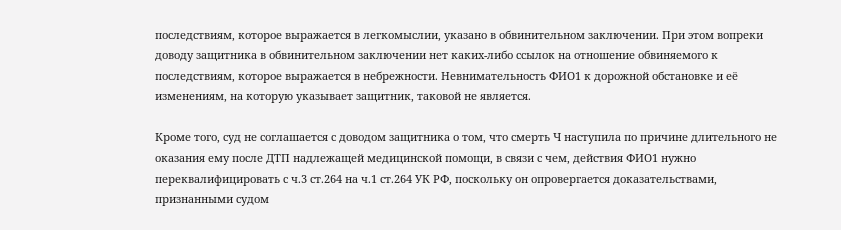последствиям, которое выражается в легкомыслии, указано в обвинительном заключении. При этом вопреки доводу защитника в обвинительном заключении нет каких-либо ссылок на отношение обвиняемого к последствиям, которое выражается в небрежности. Невнимательность ФИО1 к дорожной обстановке и её изменениям, на которую указывает защитник, таковой не является.

Кроме того, суд не соглашается с доводом защитника о том, что смерть Ч наступила по причине длительного не оказания ему после ДТП надлежащей медицинской помощи, в связи с чем, действия ФИО1 нужно переквалифицировать с ч.3 ст.264 на ч.1 ст.264 УК РФ, поскольку он опровергается доказательствами, признанными судом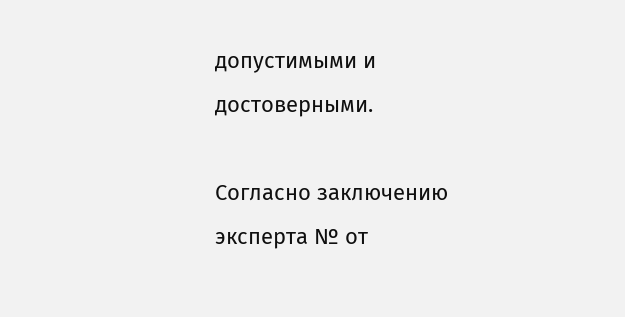допустимыми и достоверными.

Согласно заключению эксперта № от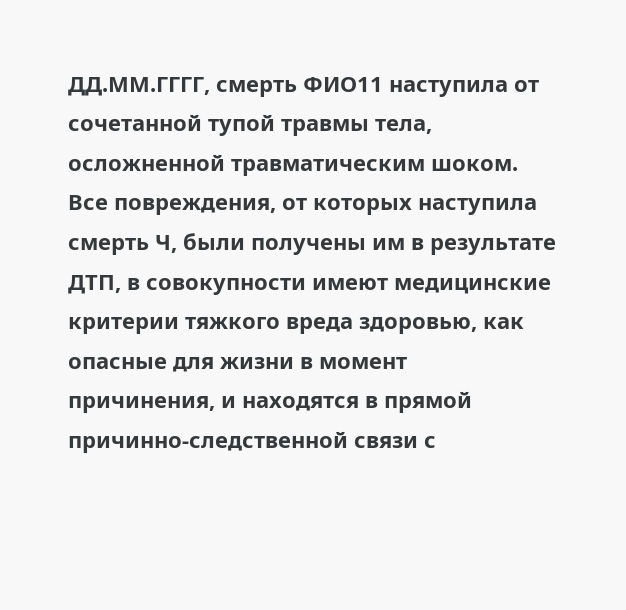ДД.ММ.ГГГГ, смерть ФИО11 наступила от сочетанной тупой травмы тела, осложненной травматическим шоком. Все повреждения, от которых наступила смерть Ч, были получены им в результате ДТП, в совокупности имеют медицинские критерии тяжкого вреда здоровью, как опасные для жизни в момент причинения, и находятся в прямой причинно-следственной связи с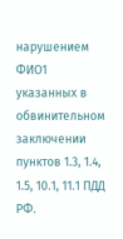нарушением ФИО1 указанных в обвинительном заключении пунктов 1.3, 1.4, 1.5, 10.1, 11.1 ПДД РФ.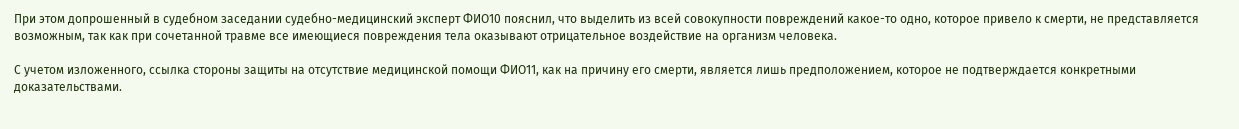При этом допрошенный в судебном заседании судебно-медицинский эксперт ФИО10 пояснил, что выделить из всей совокупности повреждений какое-то одно, которое привело к смерти, не представляется возможным, так как при сочетанной травме все имеющиеся повреждения тела оказывают отрицательное воздействие на организм человека.

С учетом изложенного, ссылка стороны защиты на отсутствие медицинской помощи ФИО11, как на причину его смерти, является лишь предположением, которое не подтверждается конкретными доказательствами.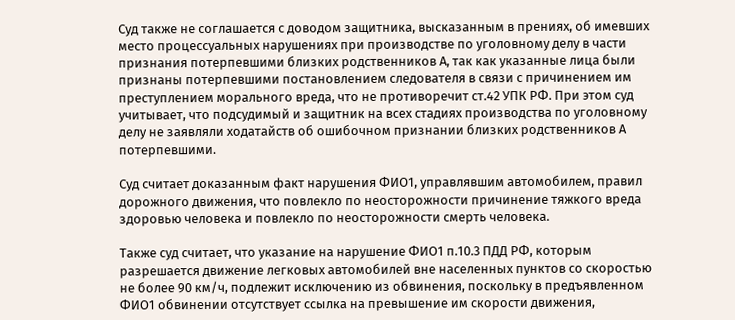Суд также не соглашается с доводом защитника, высказанным в прениях, об имевших место процессуальных нарушениях при производстве по уголовному делу в части признания потерпевшими близких родственников А, так как указанные лица были признаны потерпевшими постановлением следователя в связи с причинением им преступлением морального вреда, что не противоречит ст.42 УПК РФ. При этом суд учитывает, что подсудимый и защитник на всех стадиях производства по уголовному делу не заявляли ходатайств об ошибочном признании близких родственников А потерпевшими.

Суд считает доказанным факт нарушения ФИО1, управлявшим автомобилем, правил дорожного движения, что повлекло по неосторожности причинение тяжкого вреда здоровью человека и повлекло по неосторожности смерть человека.

Также суд считает, что указание на нарушение ФИО1 п.10.3 ПДД РФ, которым разрешается движение легковых автомобилей вне населенных пунктов со скоростью не более 90 км/ч, подлежит исключению из обвинения, поскольку в предъявленном ФИО1 обвинении отсутствует ссылка на превышение им скорости движения,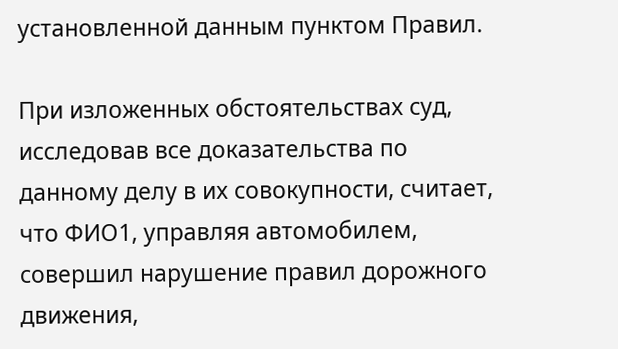установленной данным пунктом Правил.

При изложенных обстоятельствах суд, исследовав все доказательства по данному делу в их совокупности, считает, что ФИО1, управляя автомобилем, совершил нарушение правил дорожного движения,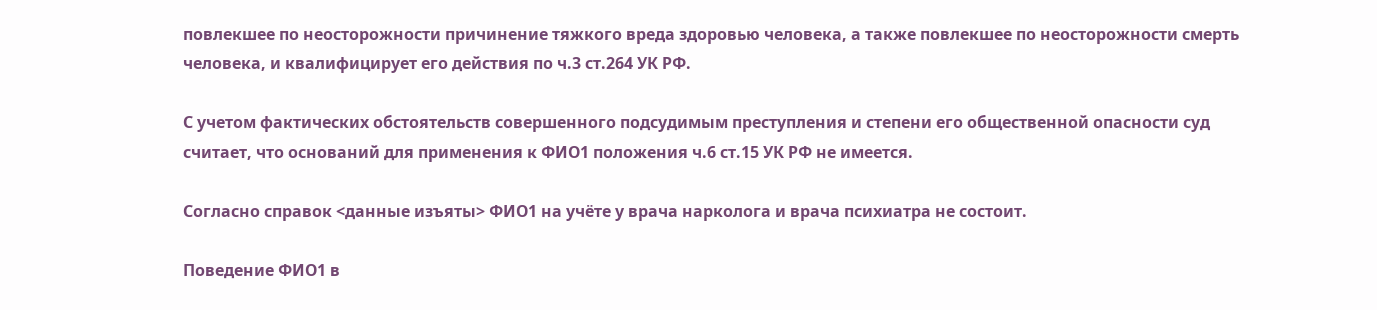повлекшее по неосторожности причинение тяжкого вреда здоровью человека, а также повлекшее по неосторожности смерть человека, и квалифицирует его действия по ч.3 ст.264 УК РФ.

С учетом фактических обстоятельств совершенного подсудимым преступления и степени его общественной опасности суд считает, что оснований для применения к ФИО1 положения ч.6 ст.15 УК РФ не имеется.

Согласно справок <данные изъяты> ФИО1 на учёте у врача нарколога и врача психиатра не состоит.

Поведение ФИО1 в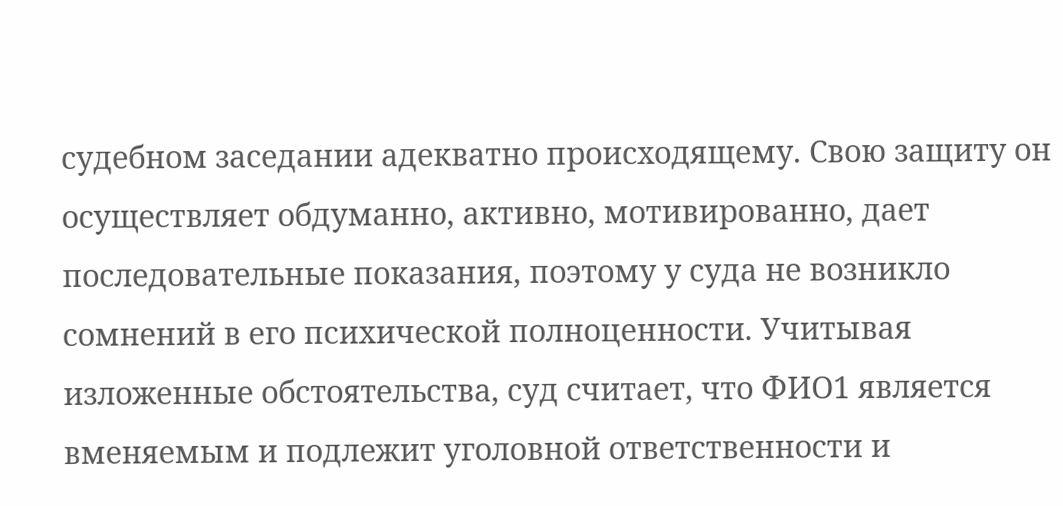судебном заседании адекватно происходящему. Свою защиту он осуществляет обдуманно, активно, мотивированно, дает последовательные показания, поэтому у суда не возникло сомнений в его психической полноценности. Учитывая изложенные обстоятельства, суд считает, что ФИО1 является вменяемым и подлежит уголовной ответственности и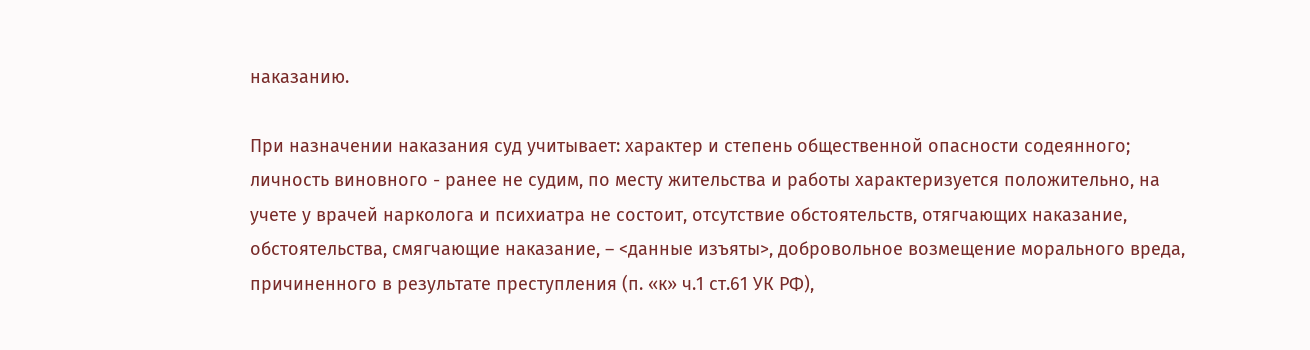наказанию.

При назначении наказания суд учитывает: характер и степень общественной опасности содеянного; личность виновного - ранее не судим, по месту жительства и работы характеризуется положительно, на учете у врачей нарколога и психиатра не состоит, отсутствие обстоятельств, отягчающих наказание, обстоятельства, смягчающие наказание, – <данные изъяты>, добровольное возмещение морального вреда, причиненного в результате преступления (п. «к» ч.1 ст.61 УК РФ),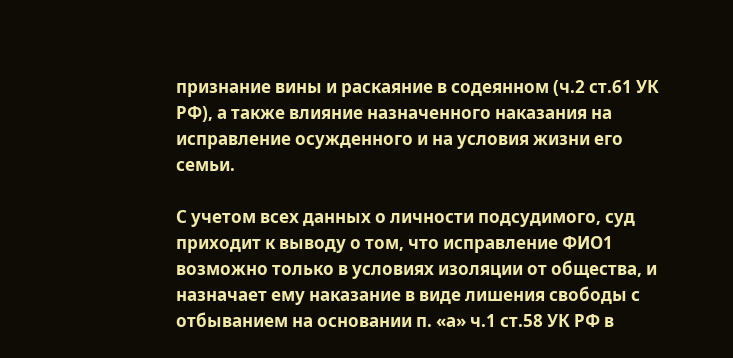признание вины и раскаяние в содеянном (ч.2 ст.61 УК РФ), а также влияние назначенного наказания на исправление осужденного и на условия жизни его семьи.

С учетом всех данных о личности подсудимого, суд приходит к выводу о том, что исправление ФИО1 возможно только в условиях изоляции от общества, и назначает ему наказание в виде лишения свободы с отбыванием на основании п. «а» ч.1 ст.58 УК РФ в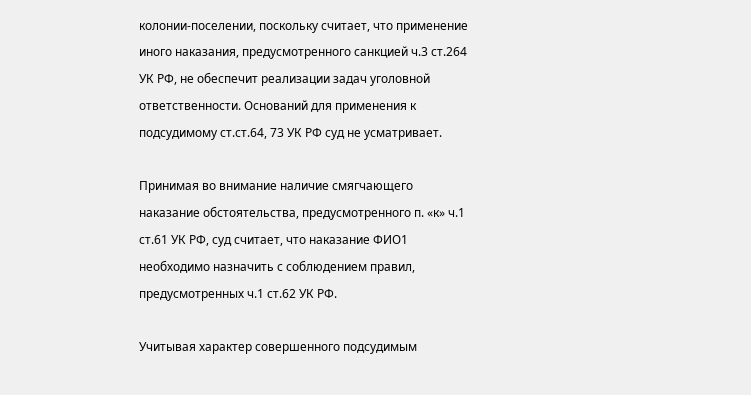колонии-поселении, поскольку считает, что применение иного наказания, предусмотренного санкцией ч.3 ст.264 УК РФ, не обеспечит реализации задач уголовной ответственности. Оснований для применения к подсудимому ст.ст.64, 73 УК РФ суд не усматривает.

Принимая во внимание наличие смягчающего наказание обстоятельства, предусмотренного п. «к» ч.1 ст.61 УК РФ, суд считает, что наказание ФИО1 необходимо назначить с соблюдением правил, предусмотренных ч.1 ст.62 УК РФ.

Учитывая характер совершенного подсудимым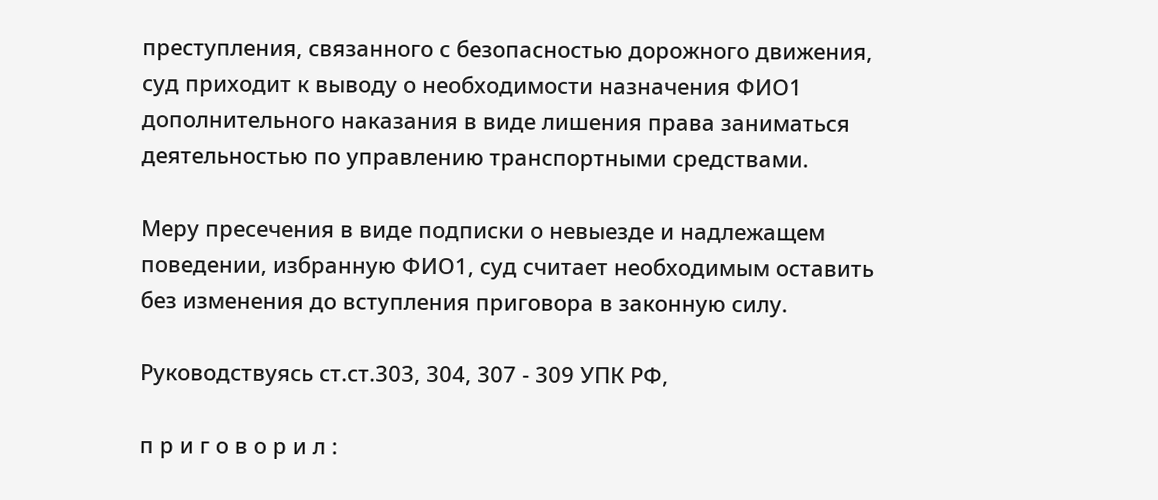преступления, связанного с безопасностью дорожного движения, суд приходит к выводу о необходимости назначения ФИО1 дополнительного наказания в виде лишения права заниматься деятельностью по управлению транспортными средствами.

Меру пресечения в виде подписки о невыезде и надлежащем поведении, избранную ФИО1, суд считает необходимым оставить без изменения до вступления приговора в законную силу.

Руководствуясь ст.ст.303, 304, 307 - 309 УПК РФ,

п р и г о в о р и л :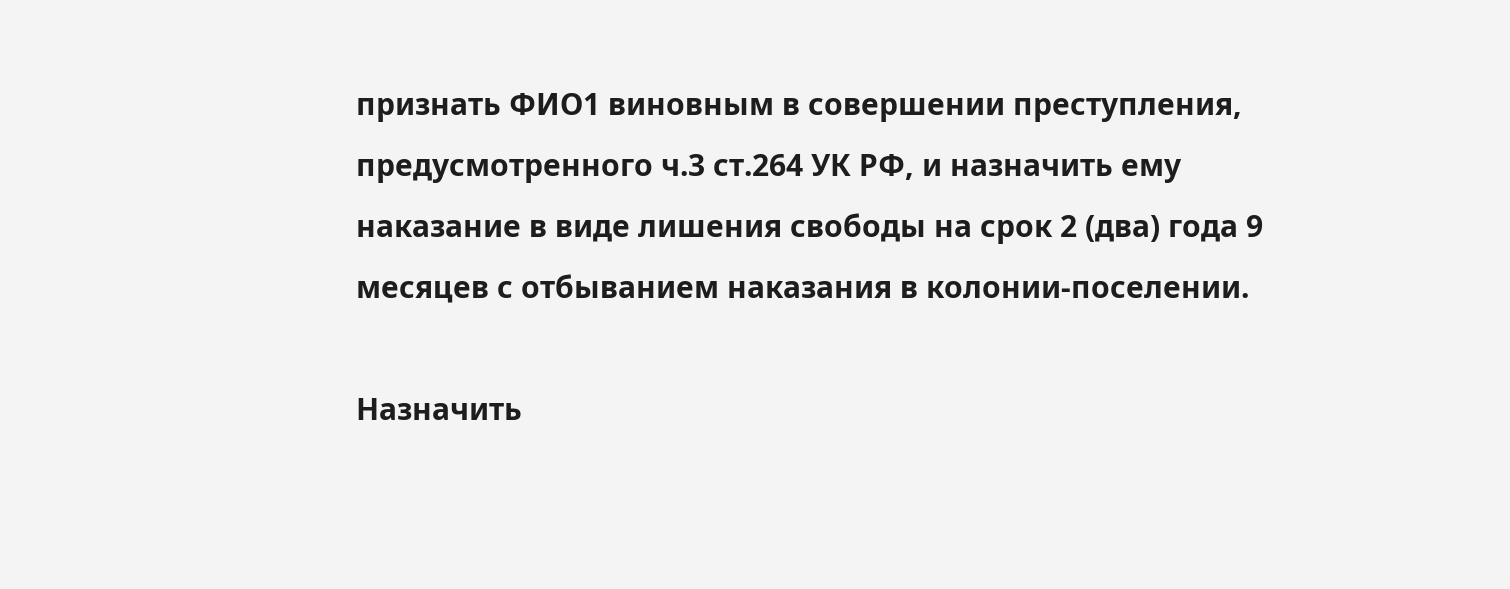признать ФИО1 виновным в совершении преступления, предусмотренного ч.3 ст.264 УК РФ, и назначить ему наказание в виде лишения свободы на срок 2 (два) года 9 месяцев с отбыванием наказания в колонии-поселении.

Назначить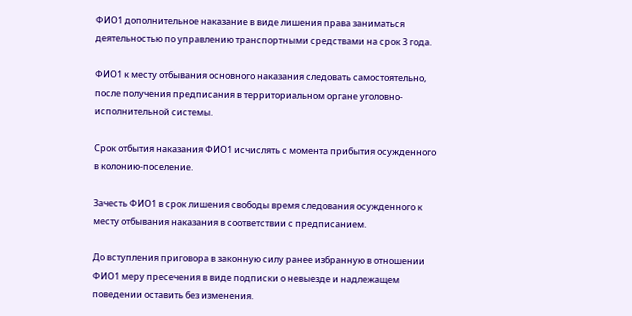ФИО1 дополнительное наказание в виде лишения права заниматься деятельностью по управлению транспортными средствами на срок 3 года.

ФИО1 к месту отбывания основного наказания следовать самостоятельно, после получения предписания в территориальном органе уголовно-исполнительной системы.

Срок отбытия наказания ФИО1 исчислять с момента прибытия осужденного в колонию-поселение.

Зачесть ФИО1 в срок лишения свободы время следования осужденного к месту отбывания наказания в соответствии с предписанием.

До вступления приговора в законную силу ранее избранную в отношении ФИО1 меру пресечения в виде подписки о невыезде и надлежащем поведении оставить без изменения.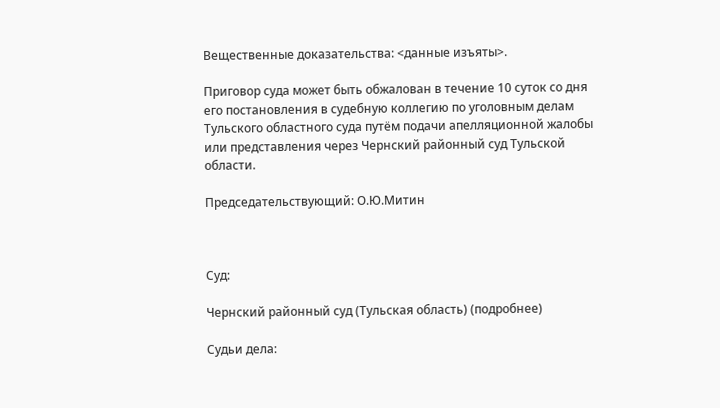Вещественные доказательства: <данные изъяты>.

Приговор суда может быть обжалован в течение 10 суток со дня его постановления в судебную коллегию по уголовным делам Тульского областного суда путём подачи апелляционной жалобы или представления через Чернский районный суд Тульской области.

Председательствующий: О.Ю.Митин



Суд:

Чернский районный суд (Тульская область) (подробнее)

Судьи дела: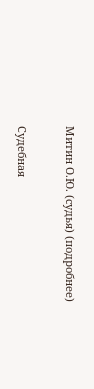Митин О.Ю. (судья) (подробнее)


Судебная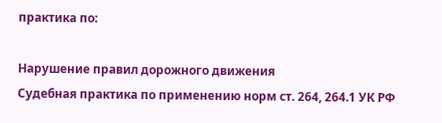практика по:

Нарушение правил дорожного движения
Судебная практика по применению норм ст. 264, 264.1 УК РФ